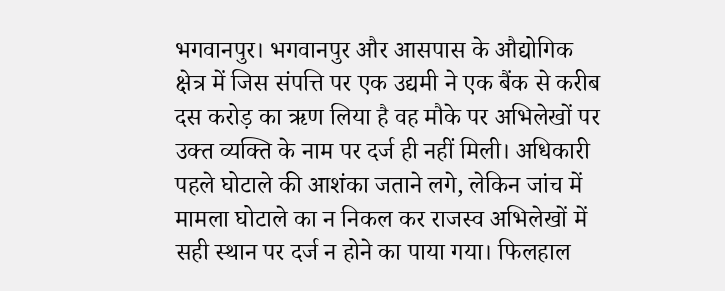भगवानपुर। भगवानपुर और आसपास के औद्योगिक क्षेत्र में जिस संपत्ति पर एक उद्यमी ने एक बैंक से करीब दस करोड़ का ऋण लिया है वह मौके पर अभिलेखों पर उक्त व्यक्ति के नाम पर दर्ज ही नहीं मिली। अधिकारी पहले घोटाले की आशंका जताने लगे, लेकिन जांच में मामला घोटाले का न निकल कर राजस्व अभिलेखों में सही स्थान पर दर्ज न होने का पाया गया। फिलहाल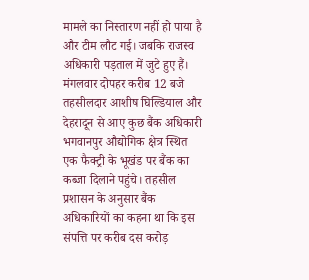मामले का निस्तारण नहीं हो पाया है और टीम लौट गई। जबकि राजस्व अधिकारी पड़ताल में जुटे हुए हैं।
मंगलवार दोपहर करीब 12 बजे तहसीलदार आशीष घिल्डियाल और देहरादून से आए कुछ बैंक अधिकारी भगवानपुर औद्योगिक क्षेत्र स्थित एक फैक्ट्री के भूखंड पर बैंक का कब्जा दिलाने पहुंचे। तहसील प्रशासन के अनुसार बैंक अधिकारियों का कहना था कि इस संपत्ति पर करीब दस करोड़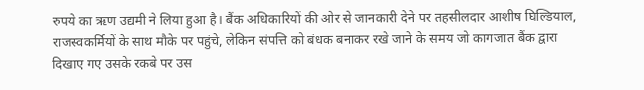रुपये का ऋण उद्यमी ने लिया हुआ है। बैंक अधिकारियों की ओर से जानकारी देने पर तहसीलदार आशीष घिल्डियाल, राजस्वकर्मियों के साथ मौके पर पहुंचे, लेकिन संपत्ति को बंधक बनाकर रखे जाने के समय जो कागजात बैंक द्वारा दिखाए गए उसके रकबे पर उस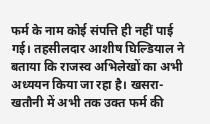फर्म के नाम कोई संपत्ति ही नहीं पाई गई। तहसीलदार आशीष घिल्डियाल ने बताया कि राजस्व अभिलेखों का अभी अध्ययन किया जा रहा है। खसरा-खतौनी में अभी तक उक्त फर्म की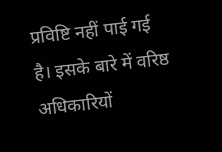प्रविष्टि नहीं पाई गई है। इसके बारे में वरिष्ठ अधिकारियों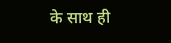के साथ ही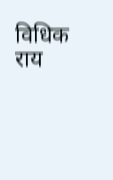विधिक राय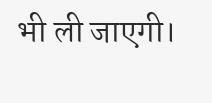भी ली जाएगी।